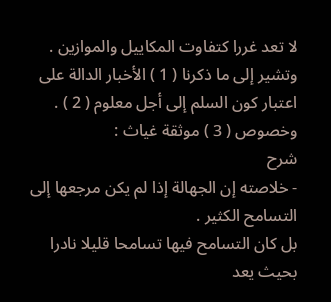لا تعد غررا كتفاوت المكاييل والموازين .
وتشير إلى ما ذكرنا ( 1 ) الأخبار الدالة على اعتبار كون السلم إلى أجل معلوم ( 2 ) .
وخصوص ( 3 ) موثقة غياث :
شرح
- خلاصته إن الجهالة إذا لم يكن مرجعها إلى التسامح الكثير .
بل كان التسامح فيها تسامحا قليلا نادرا بحيث يعد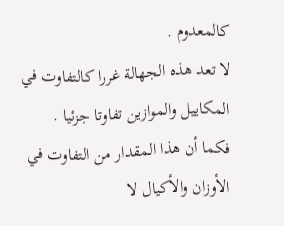كالمعدوم .
لا تعد هذه الجهالة غررا كالتفاوت في المكاييل والموازين تفاوتا جزئيا .
فكما أن هذا المقدار من التفاوت في الأوزان والأكيال لا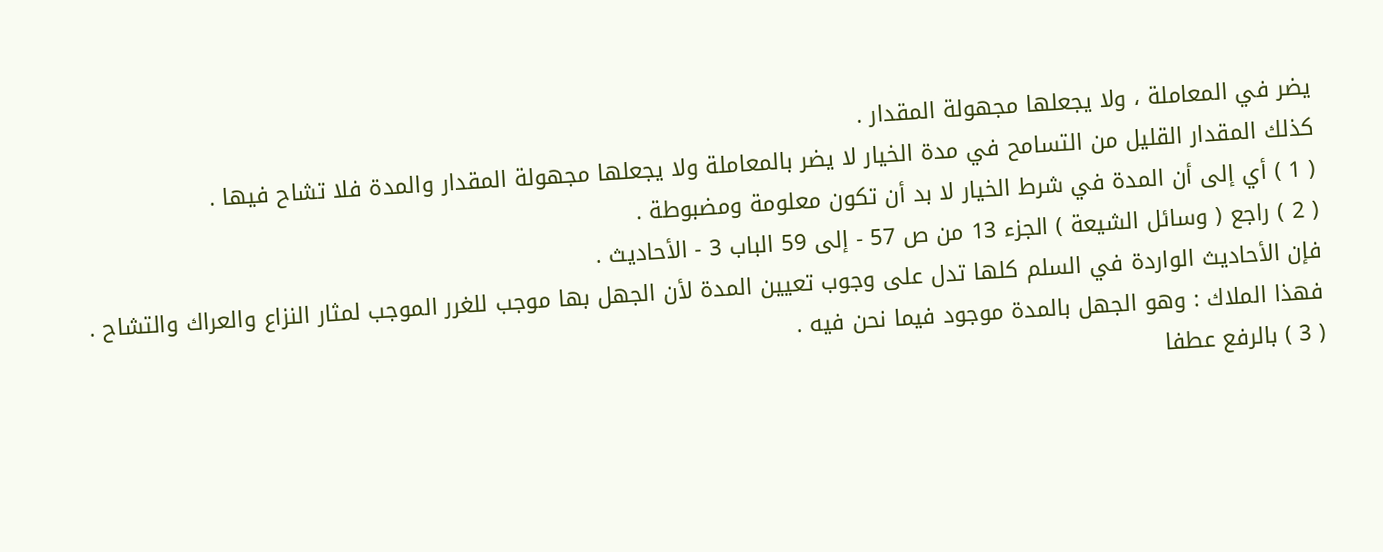يضر في المعاملة ، ولا يجعلها مجهولة المقدار .
كذلك المقدار القليل من التسامح في مدة الخيار لا يضر بالمعاملة ولا يجعلها مجهولة المقدار والمدة فلا تشاح فيها .
( 1 ) أي إلى أن المدة في شرط الخيار لا بد أن تكون معلومة ومضبوطة .
( 2 ) راجع ( وسائل الشيعة ) الجزء 13 من ص 57 - إلى 59 الباب 3 - الأحاديث .
فإن الأحاديث الواردة في السلم كلها تدل على وجوب تعيين المدة لأن الجهل بها موجب للغرر الموجب لمثار النزاع والعراك والتشاح .
فهذا الملاك : وهو الجهل بالمدة موجود فيما نحن فيه .
( 3 ) بالرفع عطفا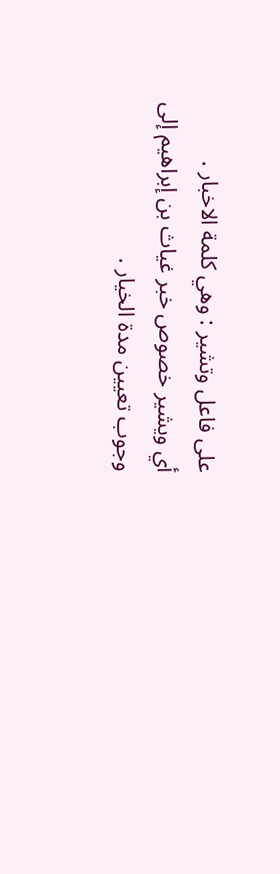على فاعل وتشير : وهي كلمة الاخبار .
أي ويشير خصوص خبر غياث بن إبراهيم إلى وجوب تعيين مدة الخيار .